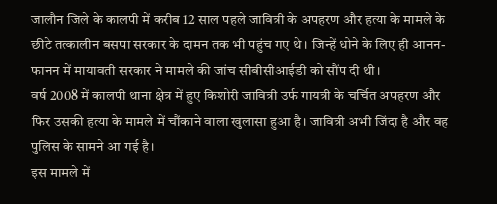जालौन जिले के कालपी में करीब 12 साल पहले जावित्री के अपहरण और हत्या के मामले के छीटे तत्कालीन बसपा सरकार के दामन तक भी पहुंच गए थे। जिन्हें धोने के लिए ही आनन-फानन में मायावती सरकार ने मामले की जांच सीबीसीआईडी को सौंप दी थी।
वर्ष 2008 में कालपी थाना क्षेत्र में हुए किशोरी जावित्री उर्फ गायत्री के चर्चित अपहरण और फिर उसकी हत्या के मामले में चौंकाने वाला खुलासा हुआ है। जावित्री अभी जिंदा है और वह पुलिस के सामने आ गई है।
इस मामले में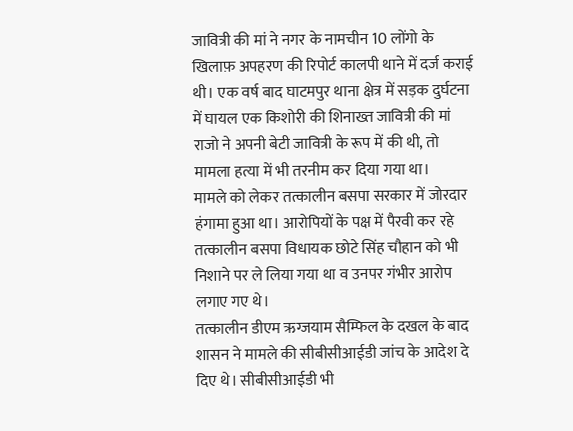जावित्री की मां ने नगर के नामचीन 10 लोंगो के खिलाफ़ अपहरण की रिपोर्ट कालपी थाने में दर्ज कराई थी। एक वर्ष बाद घाटमपुर थाना क्षेत्र में सड़क दुर्घटना में घायल एक किशोरी की शिनाख्त जावित्री की मां राजो ने अपनी बेटी जावित्री के रूप में की थी, तो मामला हत्या में भी तरनीम कर दिया गया था।
मामले को लेकर तत्कालीन बसपा सरकार में जोरदार हंगामा हुआ था। आरोपियों के पक्ष में पैरवी कर रहे तत्कालीन बसपा विधायक छोटे सिंह चौहान को भी निशाने पर ले लिया गया था व उनपर गंभीर आरोप लगाए गए थे।
तत्कालीन डीएम ऋग्जयाम सैम्फिल के दखल के बाद शासन ने मामले की सीबीसीआईडी जांच के आदेश दे दिए थे। सीबीसीआईडी भी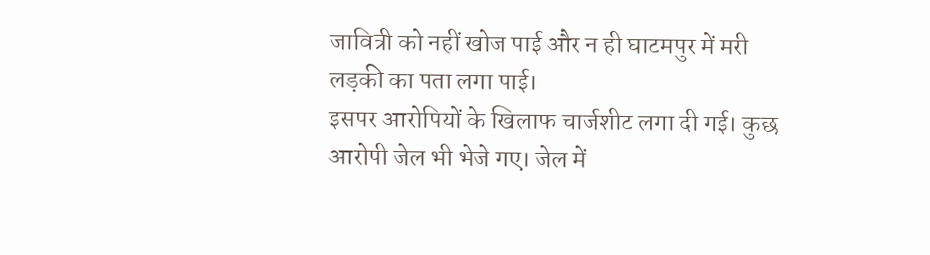जावित्री को नहीं खोज पाई और न ही घाटमपुर में मरी लड़की का पता लगा पाई।
इसपर आरोपियों के खिलाफ चार्जशीट लगा दी गई। कुछ आरोपी जेल भी भेजे गए। जेल में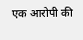एक आरोपी की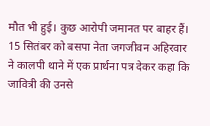मौत भी हुई। कुछ आरोपी जमानत पर बाहर हैं। 15 सितंबर को बसपा नेता जगजीवन अहिरवार ने कालपी थाने में एक प्रार्थना पत्र देकर कहा कि जावित्री की उनसे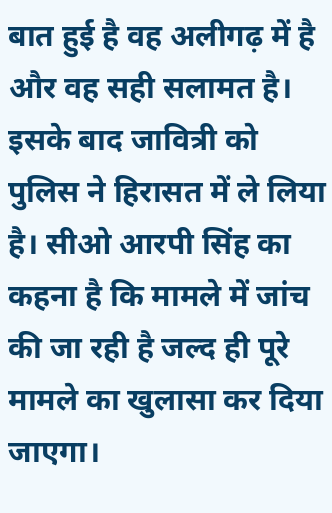बात हुई है वह अलीगढ़ में है और वह सही सलामत है। इसके बाद जावित्री को पुलिस ने हिरासत में ले लिया है। सीओ आरपी सिंह का कहना है कि मामले में जांच की जा रही है जल्द ही पूरे मामले का खुलासा कर दिया जाएगा।